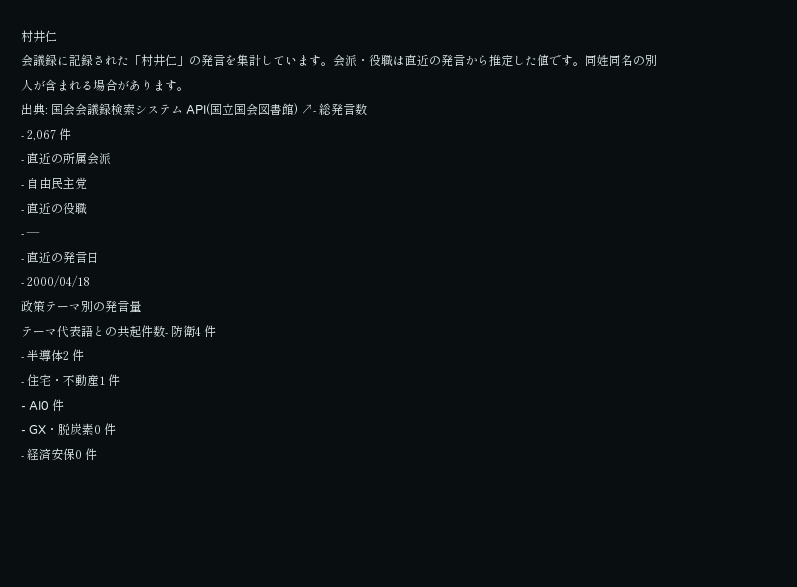村井仁
会議録に記録された「村井仁」の発言を集計しています。会派・役職は直近の発言から推定した値です。同姓同名の別人が含まれる場合があります。
出典: 国会会議録検索システム API(国立国会図書館) ↗- 総発言数
- 2,067 件
- 直近の所属会派
- 自由民主党
- 直近の役職
- —
- 直近の発言日
- 2000/04/18
政策テーマ別の発言量
テーマ代表語との共起件数- 防衛4 件
- 半導体2 件
- 住宅・不動産1 件
- AI0 件
- GX・脱炭素0 件
- 経済安保0 件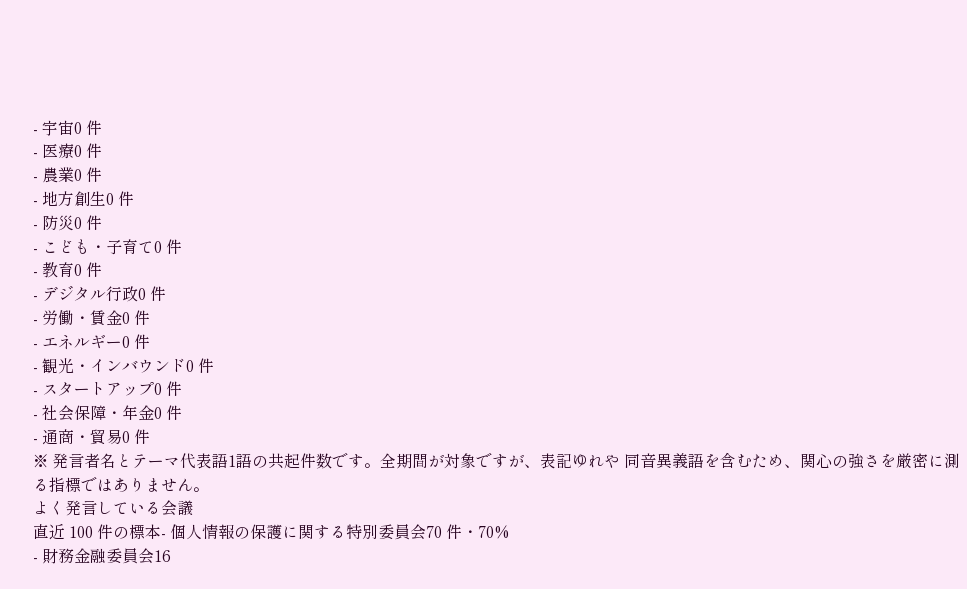- 宇宙0 件
- 医療0 件
- 農業0 件
- 地方創生0 件
- 防災0 件
- こども・子育て0 件
- 教育0 件
- デジタル行政0 件
- 労働・賃金0 件
- エネルギー0 件
- 観光・インバウンド0 件
- スタートアップ0 件
- 社会保障・年金0 件
- 通商・貿易0 件
※ 発言者名とテーマ代表語1語の共起件数です。全期間が対象ですが、表記ゆれや 同音異義語を含むため、関心の強さを厳密に測る指標ではありません。
よく発言している会議
直近 100 件の標本- 個人情報の保護に関する特別委員会70 件・70%
- 財務金融委員会16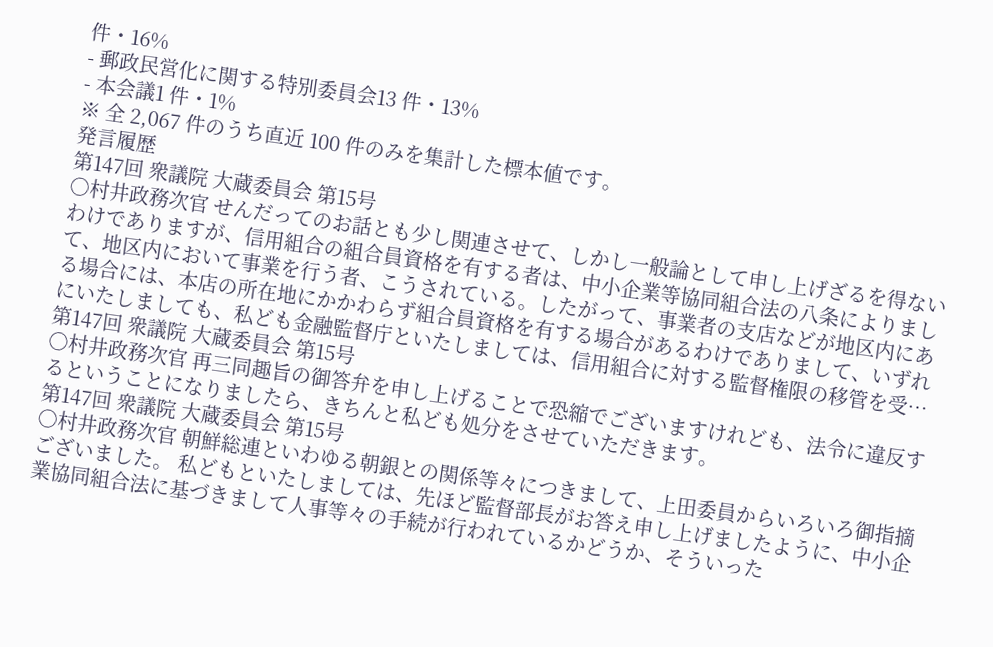件・16%
- 郵政民営化に関する特別委員会13 件・13%
- 本会議1 件・1%
※ 全 2,067 件のうち直近 100 件のみを集計した標本値です。
発言履歴
第147回 衆議院 大蔵委員会 第15号
○村井政務次官 せんだってのお話とも少し関連させて、しかし一般論として申し上げざるを得ないわけでありますが、信用組合の組合員資格を有する者は、中小企業等協同組合法の八条によりまして、地区内において事業を行う者、こうされている。したがって、事業者の支店などが地区内にある場合には、本店の所在地にかかわらず組合員資格を有する場合があるわけでありまして、いずれにいたしましても、私ども金融監督庁といたしましては、信用組合に対する監督権限の移管を受…
第147回 衆議院 大蔵委員会 第15号
○村井政務次官 再三同趣旨の御答弁を申し上げることで恐縮でございますけれども、法令に違反するということになりましたら、きちんと私ども処分をさせていただきます。
第147回 衆議院 大蔵委員会 第15号
○村井政務次官 朝鮮総連といわゆる朝銀との関係等々につきまして、上田委員からいろいろ御指摘ございました。 私どもといたしましては、先ほど監督部長がお答え申し上げましたように、中小企業協同組合法に基づきまして人事等々の手続が行われているかどうか、そういった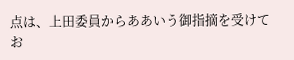点は、上田委員からああいう御指摘を受けてお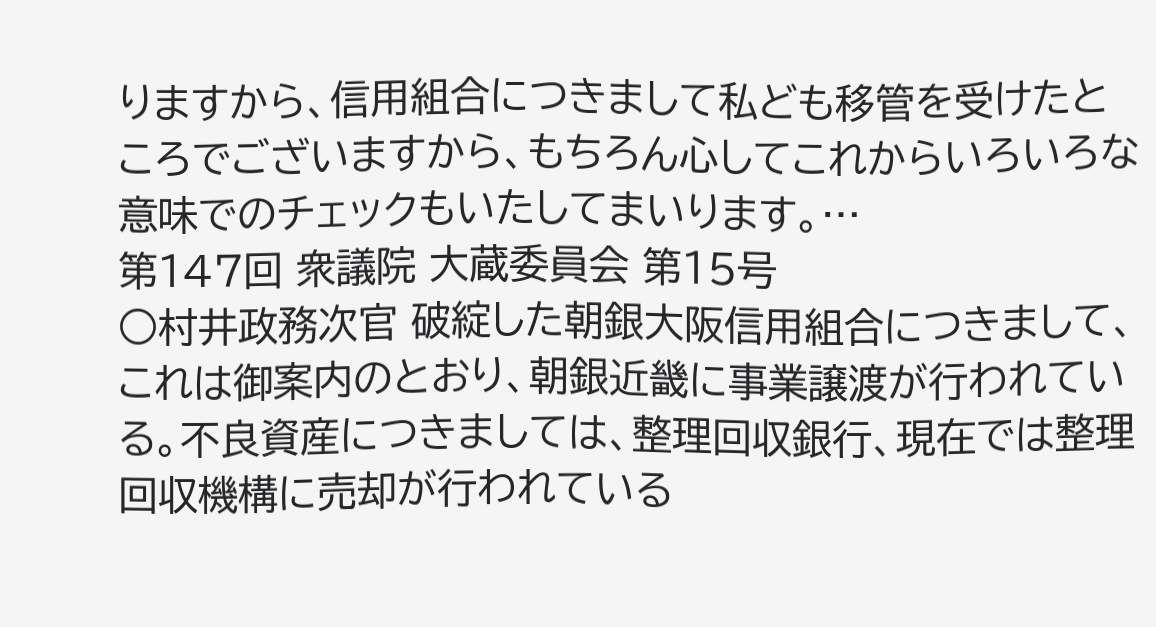りますから、信用組合につきまして私ども移管を受けたところでございますから、もちろん心してこれからいろいろな意味でのチェックもいたしてまいります。…
第147回 衆議院 大蔵委員会 第15号
○村井政務次官 破綻した朝銀大阪信用組合につきまして、これは御案内のとおり、朝銀近畿に事業譲渡が行われている。不良資産につきましては、整理回収銀行、現在では整理回収機構に売却が行われている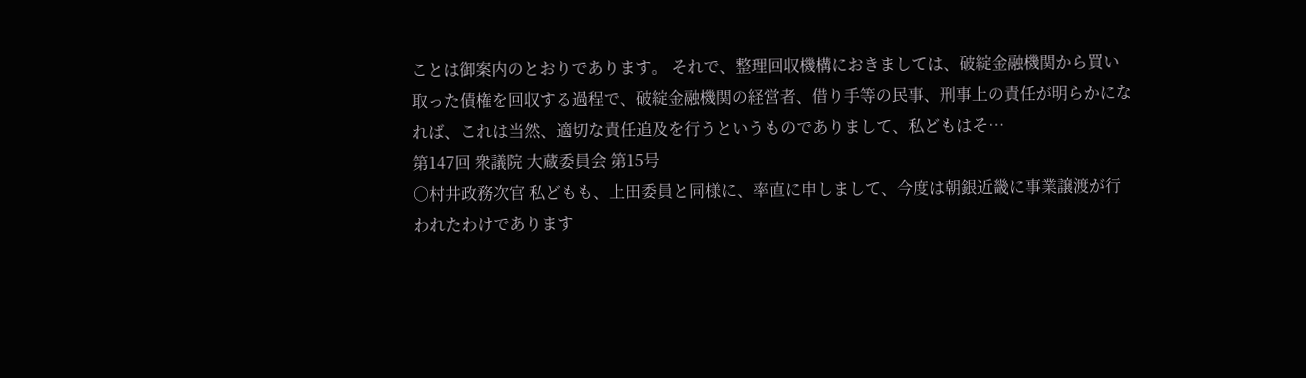ことは御案内のとおりであります。 それで、整理回収機構におきましては、破綻金融機関から買い取った債権を回収する過程で、破綻金融機関の経営者、借り手等の民事、刑事上の責任が明らかになれば、これは当然、適切な責任追及を行うというものでありまして、私どもはそ…
第147回 衆議院 大蔵委員会 第15号
○村井政務次官 私どもも、上田委員と同様に、率直に申しまして、今度は朝銀近畿に事業譲渡が行われたわけであります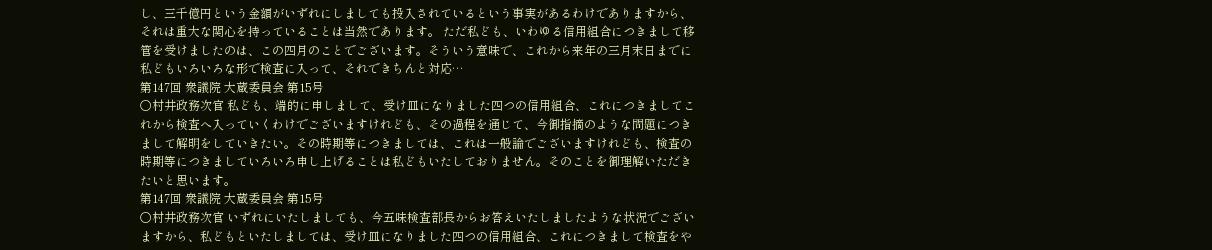し、三千億円という金額がいずれにしましても投入されているという事実があるわけでありますから、それは重大な関心を持っていることは当然であります。 ただ私ども、いわゆる信用組合につきまして移管を受けましたのは、この四月のことでございます。そういう意味で、これから来年の三月末日までに私どもいろいろな形で検査に入って、それできちんと対応…
第147回 衆議院 大蔵委員会 第15号
○村井政務次官 私ども、端的に申しまして、受け皿になりました四つの信用組合、これにつきましてこれから検査へ入っていくわけでございますけれども、その過程を通じて、今御指摘のような問題につきまして解明をしていきたい。その時期等につきましては、これは一般論でございますけれども、検査の時期等につきましていろいろ申し上げることは私どもいたしておりません。そのことを御理解いただきたいと思います。
第147回 衆議院 大蔵委員会 第15号
○村井政務次官 いずれにいたしましても、今五味検査部長からお答えいたしましたような状況でございますから、私どもといたしましては、受け皿になりました四つの信用組合、これにつきまして検査をや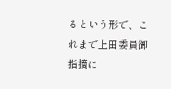るという形で、これまで上田委員御指摘に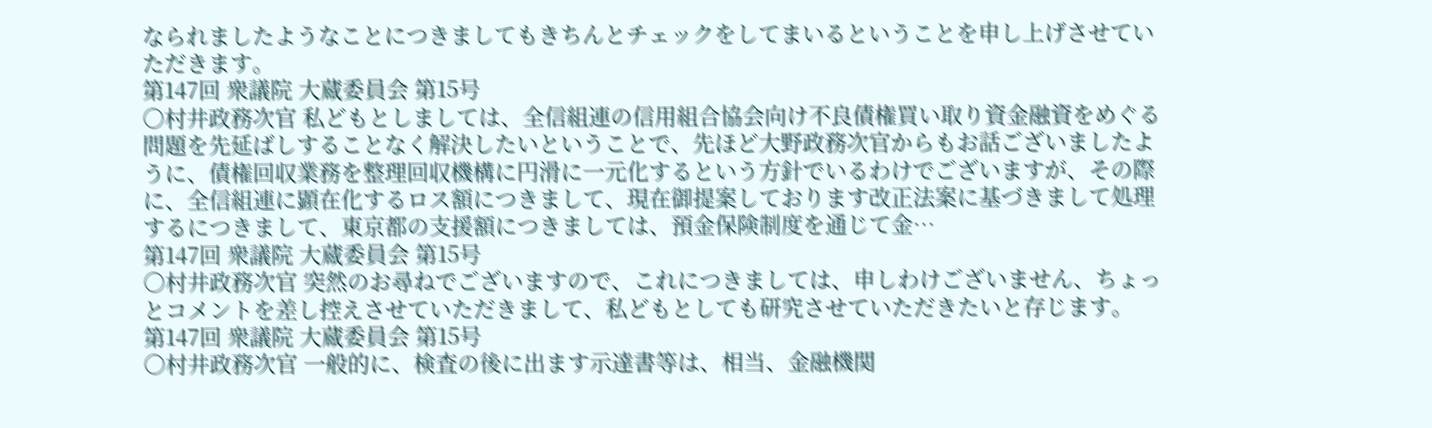なられましたようなことにつきましてもきちんとチェックをしてまいるということを申し上げさせていただきます。
第147回 衆議院 大蔵委員会 第15号
○村井政務次官 私どもとしましては、全信組連の信用組合協会向け不良債権買い取り資金融資をめぐる問題を先延ばしすることなく解決したいということで、先ほど大野政務次官からもお話ございましたように、債権回収業務を整理回収機構に円滑に一元化するという方針でいるわけでございますが、その際に、全信組連に顕在化するロス額につきまして、現在御提案しております改正法案に基づきまして処理するにつきまして、東京都の支援額につきましては、預金保険制度を通じて金…
第147回 衆議院 大蔵委員会 第15号
○村井政務次官 突然のお尋ねでございますので、これにつきましては、申しわけございません、ちょっとコメントを差し控えさせていただきまして、私どもとしても研究させていただきたいと存じます。
第147回 衆議院 大蔵委員会 第15号
○村井政務次官 一般的に、検査の後に出ます示達書等は、相当、金融機関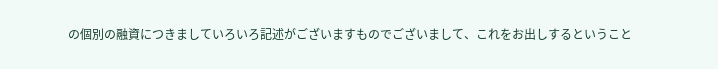の個別の融資につきましていろいろ記述がございますものでございまして、これをお出しするということ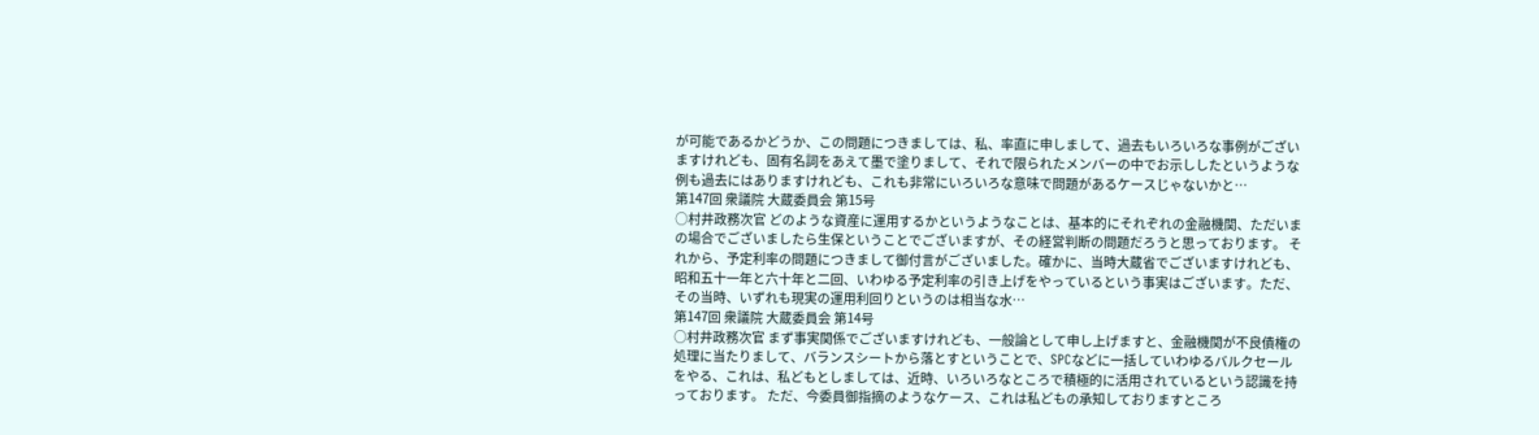が可能であるかどうか、この問題につきましては、私、率直に申しまして、過去もいろいろな事例がございますけれども、固有名詞をあえて墨で塗りまして、それで限られたメンバーの中でお示ししたというような例も過去にはありますけれども、これも非常にいろいろな意味で問題があるケースじゃないかと…
第147回 衆議院 大蔵委員会 第15号
○村井政務次官 どのような資産に運用するかというようなことは、基本的にそれぞれの金融機関、ただいまの場合でございましたら生保ということでございますが、その経営判断の問題だろうと思っております。 それから、予定利率の問題につきまして御付言がございました。確かに、当時大蔵省でございますけれども、昭和五十一年と六十年と二回、いわゆる予定利率の引き上げをやっているという事実はございます。ただ、その当時、いずれも現実の運用利回りというのは相当な水…
第147回 衆議院 大蔵委員会 第14号
○村井政務次官 まず事実関係でございますけれども、一般論として申し上げますと、金融機関が不良債権の処理に当たりまして、バランスシートから落とすということで、SPCなどに一括していわゆるバルクセールをやる、これは、私どもとしましては、近時、いろいろなところで積極的に活用されているという認識を持っております。 ただ、今委員御指摘のようなケース、これは私どもの承知しておりますところ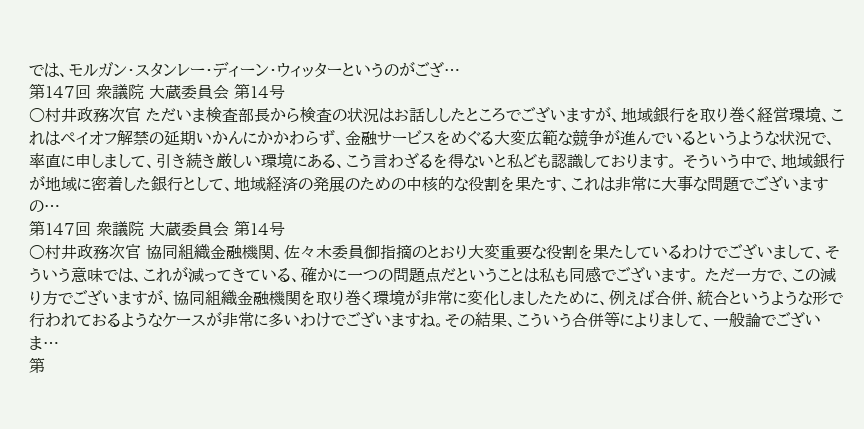では、モルガン・スタンレー・ディーン・ウィッターというのがござ…
第147回 衆議院 大蔵委員会 第14号
○村井政務次官 ただいま検査部長から検査の状況はお話ししたところでございますが、地域銀行を取り巻く経営環境、これはペイオフ解禁の延期いかんにかかわらず、金融サービスをめぐる大変広範な競争が進んでいるというような状況で、率直に申しまして、引き続き厳しい環境にある、こう言わざるを得ないと私ども認識しております。 そういう中で、地域銀行が地域に密着した銀行として、地域経済の発展のための中核的な役割を果たす、これは非常に大事な問題でございますの…
第147回 衆議院 大蔵委員会 第14号
○村井政務次官 協同組織金融機関、佐々木委員御指摘のとおり大変重要な役割を果たしているわけでございまして、そういう意味では、これが減ってきている、確かに一つの問題点だということは私も同感でございます。 ただ一方で、この減り方でございますが、協同組織金融機関を取り巻く環境が非常に変化しましたために、例えば合併、統合というような形で行われておるようなケースが非常に多いわけでございますね。その結果、こういう合併等によりまして、一般論でございま…
第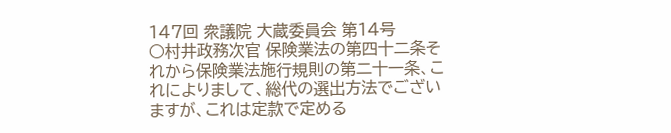147回 衆議院 大蔵委員会 第14号
○村井政務次官 保険業法の第四十二条それから保険業法施行規則の第二十一条、これによりまして、総代の選出方法でございますが、これは定款で定める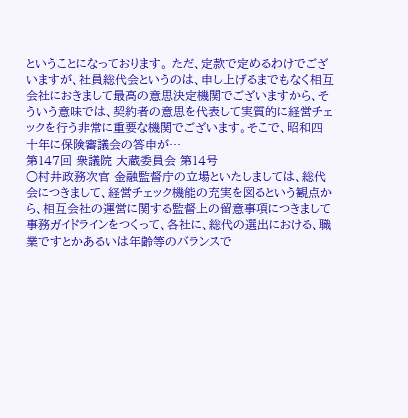ということになっております。 ただ、定款で定めるわけでございますが、社員総代会というのは、申し上げるまでもなく相互会社におきまして最高の意思決定機関でございますから、そういう意味では、契約者の意思を代表して実質的に経営チェックを行う非常に重要な機関でございます。そこで、昭和四十年に保険審議会の答申が…
第147回 衆議院 大蔵委員会 第14号
○村井政務次官 金融監督庁の立場といたしましては、総代会につきまして、経営チェック機能の充実を図るという観点から、相互会社の運営に関する監督上の留意事項につきまして事務ガイドラインをつくって、各社に、総代の選出における、職業ですとかあるいは年齢等のバランスで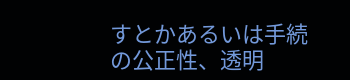すとかあるいは手続の公正性、透明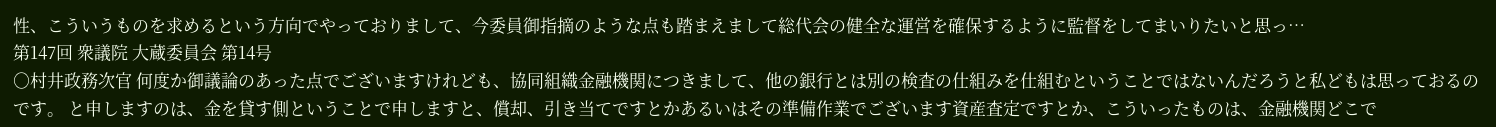性、こういうものを求めるという方向でやっておりまして、今委員御指摘のような点も踏まえまして総代会の健全な運営を確保するように監督をしてまいりたいと思っ…
第147回 衆議院 大蔵委員会 第14号
○村井政務次官 何度か御議論のあった点でございますけれども、協同組織金融機関につきまして、他の銀行とは別の検査の仕組みを仕組むということではないんだろうと私どもは思っておるのです。 と申しますのは、金を貸す側ということで申しますと、償却、引き当てですとかあるいはその準備作業でございます資産査定ですとか、こういったものは、金融機関どこで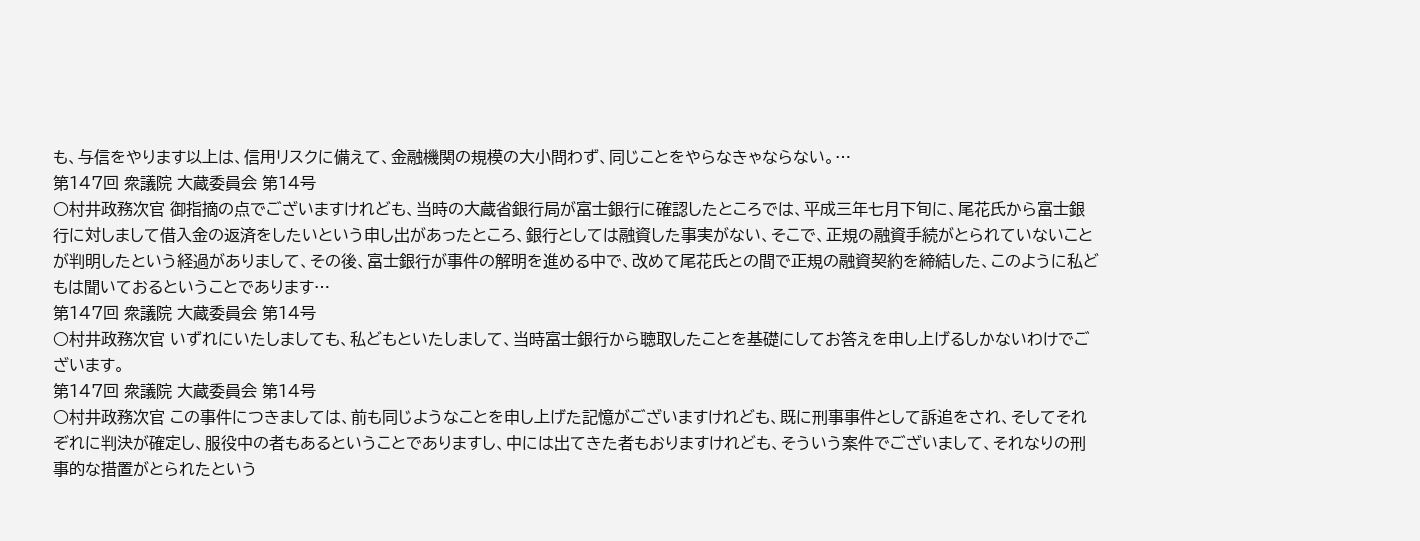も、与信をやります以上は、信用リスクに備えて、金融機関の規模の大小問わず、同じことをやらなきゃならない。…
第147回 衆議院 大蔵委員会 第14号
○村井政務次官 御指摘の点でございますけれども、当時の大蔵省銀行局が富士銀行に確認したところでは、平成三年七月下旬に、尾花氏から富士銀行に対しまして借入金の返済をしたいという申し出があったところ、銀行としては融資した事実がない、そこで、正規の融資手続がとられていないことが判明したという経過がありまして、その後、富士銀行が事件の解明を進める中で、改めて尾花氏との間で正規の融資契約を締結した、このように私どもは聞いておるということであります…
第147回 衆議院 大蔵委員会 第14号
○村井政務次官 いずれにいたしましても、私どもといたしまして、当時富士銀行から聴取したことを基礎にしてお答えを申し上げるしかないわけでございます。
第147回 衆議院 大蔵委員会 第14号
○村井政務次官 この事件につきましては、前も同じようなことを申し上げた記憶がございますけれども、既に刑事事件として訴追をされ、そしてそれぞれに判決が確定し、服役中の者もあるということでありますし、中には出てきた者もおりますけれども、そういう案件でございまして、それなりの刑事的な措置がとられたという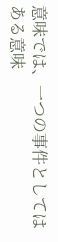意味では、一つの事件としてはある意味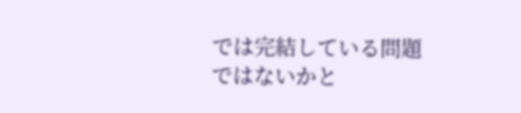では完結している問題ではないかと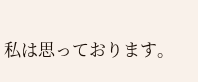私は思っております。